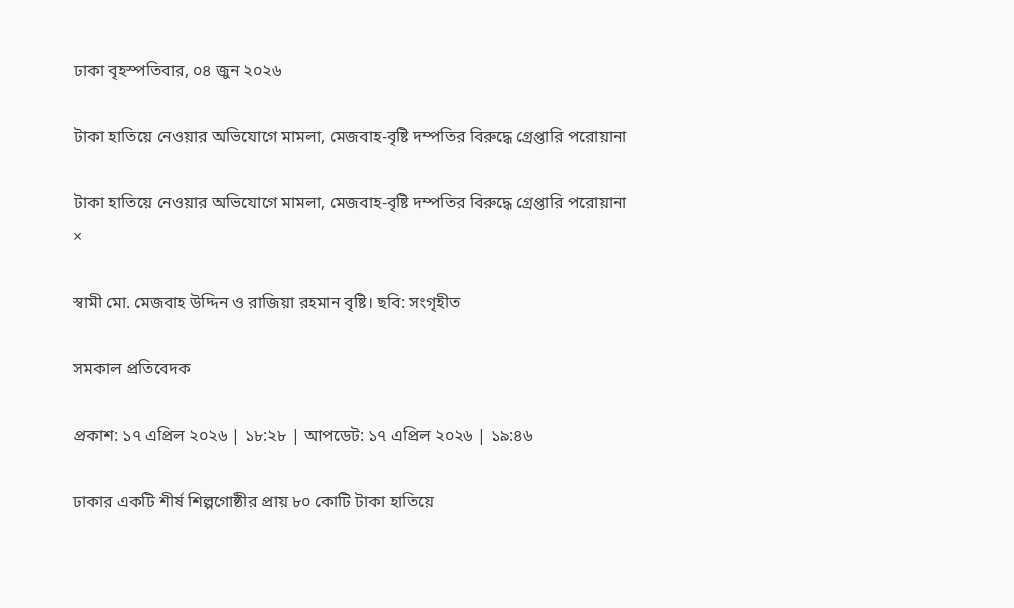ঢাকা বৃহস্পতিবার, ০৪ জুন ২০২৬

টাকা হাতিয়ে নেওয়ার অভিযোগে মামলা, মেজবাহ-বৃষ্টি দম্পতির ‍বিরুদ্ধে গ্রেপ্তারি পরোয়ানা

টাকা হাতিয়ে নেওয়ার অভিযোগে মামলা, মেজবাহ-বৃষ্টি দম্পতির ‍বিরুদ্ধে গ্রেপ্তারি পরোয়ানা
×

স্বামী মো. মেজবাহ উদ্দিন ও রাজিয়া রহমান বৃষ্টি। ছবি: সংগৃহীত

সমকাল প্রতিবেদক

প্রকাশ: ১৭ এপ্রিল ২০২৬ | ১৮:২৮ | আপডেট: ১৭ এপ্রিল ২০২৬ | ১৯:৪৬

ঢাকার একটি শীর্ষ শিল্পগোষ্ঠীর প্রায় ৮০ কোটি টাকা হাতিয়ে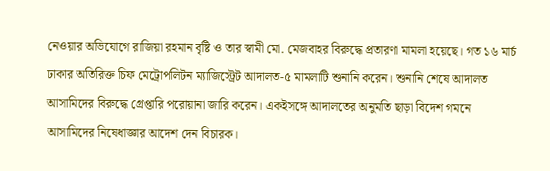নেওয়ার অভিযোগে রাজিয়া রহমান বৃষ্টি ও তার স্বামী মো. মেজবাহর বিরুদ্ধে প্রতারণা মামলা হয়েছে। গত ১৬ মার্চ ঢাকার অতিরিক্ত চিফ মেট্রোপলিটন ম্যাজিস্ট্রেট আদালত-৫ মামলাটি শুনানি করেন। শুনানি শেষে আদালত আসামিদের বিরুদ্ধে গ্রেপ্তারি পরোয়ানা জারি করেন। একইসঙ্গে আদালতের অনুমতি ছাড়া বিদেশ গমনে আসামিদের নিষেধাজ্ঞার আদেশ দেন বিচারক।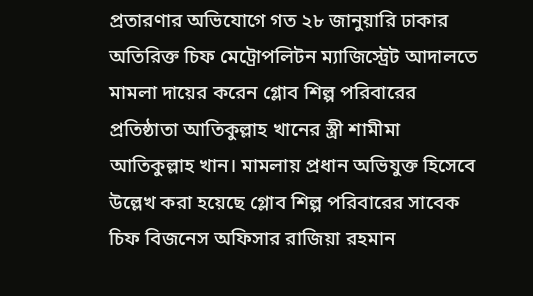প্রতারণার অভিযোগে গত ২৮ জানুয়ারি ঢাকার অতিরিক্ত চিফ মেট্রোপলিটন ম্যাজিস্ট্রেট আদালতে মামলা দায়ের করেন গ্লোব শিল্প পরিবারের প্রতিষ্ঠাতা আতিকুল্লাহ খানের স্ত্রী শামীমা আতিকুল্লাহ খান। মামলায় প্রধান অভিযুক্ত হিসেবে উল্লেখ করা হয়েছে গ্লোব শিল্প পরিবারের সাবেক চিফ বিজনেস অফিসার রাজিয়া রহমান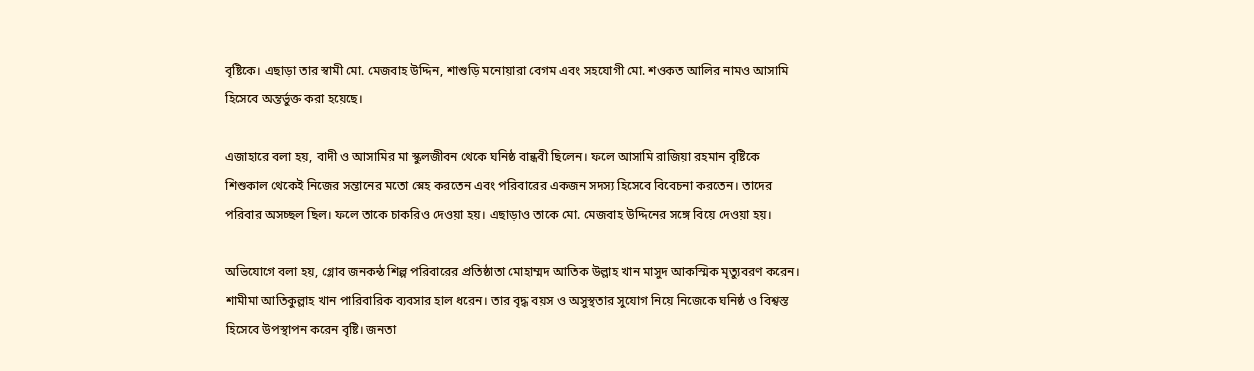বৃষ্টিকে। এছাড়া তার স্বামী মো. মেজবাহ উদ্দিন, শাশুড়ি মনোয়ারা বেগম এবং সহযোগী মো. শওকত আলির নামও আসামি হিসেবে অন্তর্ভুক্ত করা হয়েছে।

এজাহারে বলা হয়, বাদী ও আসামির মা স্কুলজীবন থেকে ঘনিষ্ঠ বান্ধবী ছিলেন। ফলে আসামি রাজিয়া রহমান বৃষ্টিকে শিশুকাল থেকেই নিজের সন্তানের মতো স্নেহ করতেন এবং পরিবারের একজন সদস্য হিসেবে বিবেচনা করতেন। তাদের পরিবার অসচ্ছল ছিল। ফলে তাকে চাকরিও দেওয়া হয়। এছাড়াও তাকে মো. মেজবাহ উদ্দিনের সঙ্গে বিয়ে দেওয়া হয়।

অভিযোগে বলা হয়, গ্লোব জনকন্ঠ শিল্প পরিবারের প্রতিষ্ঠাতা মোহাম্মদ আতিক উল্লাহ খান মাসুদ আকস্মিক মৃত্যুবরণ করেন। শামীমা আতিকুল্লাহ খান পারিবারিক ব্যবসার হাল ধরেন। তার বৃদ্ধ বয়স ও অসুস্থতার সুযোগ নিয়ে নিজেকে ঘনিষ্ঠ ও বিশ্বস্ত হিসেবে উপস্থাপন করেন বৃষ্টি। জনতা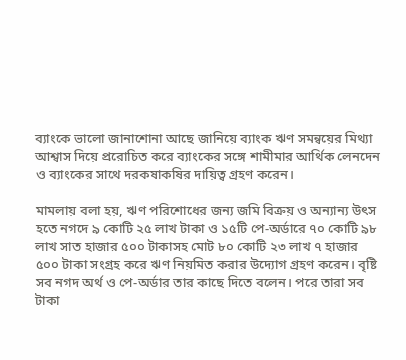ব্যাংকে ভালো জানাশোনা আছে জানিয়ে ব্যাংক ঋণ সমন্বয়ের মিথ্যা আশ্বাস দিয়ে প্ররোচিত করে ব্যাংকের সঙ্গে শামীমার আর্থিক লেনদেন ও ব্যাংকের সাথে দরকষাকষির দায়িত্ব গ্রহণ করেন।

মামলায় বলা হয়, ঋণ পরিশোধের জন্য জমি বিক্রয় ও অন্যান্য উৎস হতে নগদে ৯ কোটি ২৫ লাখ টাকা ও ১৫টি পে-অর্ডারে ৭০ কোটি ৯৮ লাখ সাত হাজার ৫০০ টাকাসহ মোট ৮০ কোটি ২৩ লাখ ৭ হাজার ৫০০ টাকা সংগ্রহ করে ঋণ নিয়মিত করার উদ্যোগ গ্রহণ করেন। বৃষ্টি সব নগদ অর্থ ও পে-অর্ডার তার কাছে দিতে বলেন। পরে তারা সব টাকা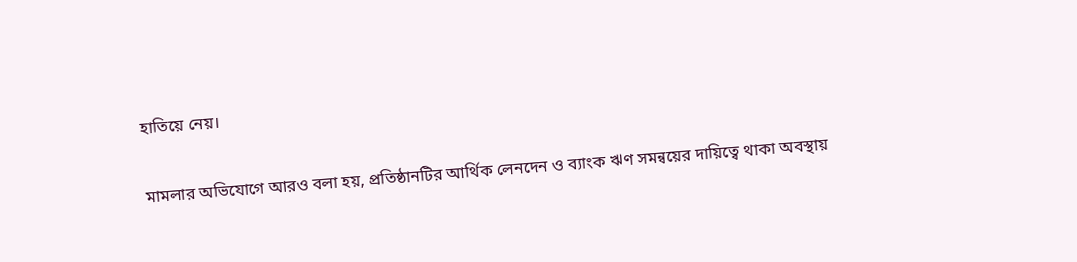হাতিয়ে নেয়।

মামলার অভিযোগে আরও বলা হয়, প্রতিষ্ঠানটির আর্থিক লেনদেন ও ব্যাংক ঋণ সমন্বয়ের দায়িত্বে থাকা অবস্থায়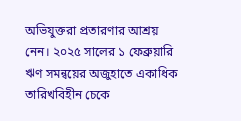অভিযুক্তরা প্রতারণার আশ্রয় নেন। ২০২৫ সালের ১ ফেব্রুয়ারি ঋণ সমন্বয়ের অজুহাতে একাধিক তারিখবিহীন চেকে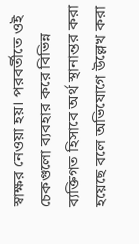স্বাক্ষর নেওয়া হয়। পরবর্তীতে ওই চেকগুলো ব্যবহার করে বিভিন্ন ব্যক্তিগত হিসাবে অর্থ স্থানান্তর করা হয়েছে বলে অভিযোগে উল্লেখ করা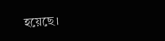হয়েছে।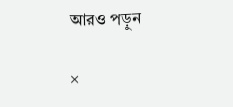আরও পড়ুন

×